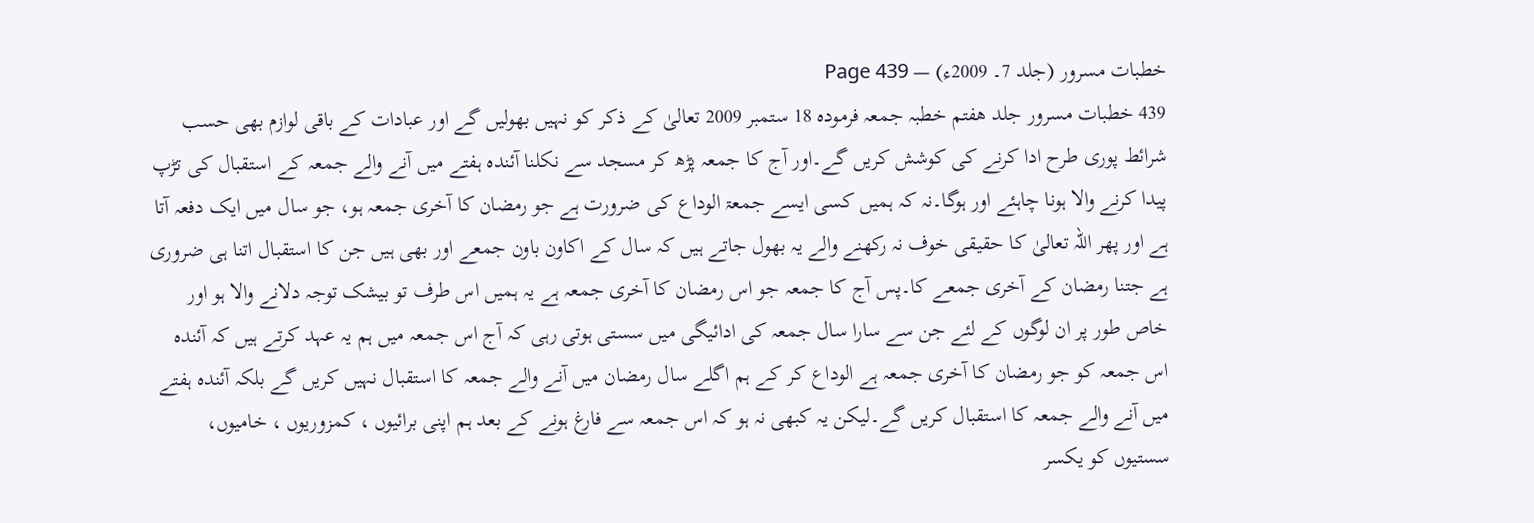خطبات مسرور (جلد 7۔ 2009ء) — Page 439
439 خطبات مسرور جلد هفتم خطبہ جمعہ فرمودہ 18 ستمبر 2009 تعالیٰ کے ذکر کو نہیں بھولیں گے اور عبادات کے باقی لوازم بھی حسب شرائط پوری طرح ادا کرنے کی کوشش کریں گے۔اور آج کا جمعہ پڑھ کر مسجد سے نکلنا آئندہ ہفتے میں آنے والے جمعہ کے استقبال کی تڑپ پیدا کرنے والا ہونا چاہئے اور ہوگا۔نہ کہ ہمیں کسی ایسے جمعۃ الوداع کی ضرورت ہے جو رمضان کا آخری جمعہ ہو، جو سال میں ایک دفعہ آتا ہے اور پھر اللہ تعالیٰ کا حقیقی خوف نہ رکھنے والے یہ بھول جاتے ہیں کہ سال کے اکاون باون جمعے اور بھی ہیں جن کا استقبال اتنا ہی ضروری ہے جتنا رمضان کے آخری جمعے کا۔پس آج کا جمعہ جو اس رمضان کا آخری جمعہ ہے یہ ہمیں اس طرف تو بیشک توجہ دلانے والا ہو اور خاص طور پر ان لوگوں کے لئے جن سے سارا سال جمعہ کی ادائیگی میں سستی ہوتی رہی کہ آج اس جمعہ میں ہم یہ عہد کرتے ہیں کہ آئندہ اس جمعہ کو جو رمضان کا آخری جمعہ ہے الوداع کر کے ہم اگلے سال رمضان میں آنے والے جمعہ کا استقبال نہیں کریں گے بلکہ آئندہ ہفتے میں آنے والے جمعہ کا استقبال کریں گے۔لیکن یہ کبھی نہ ہو کہ اس جمعہ سے فارغ ہونے کے بعد ہم اپنی برائیوں ، کمزوریوں ، خامیوں، سستیوں کو یکسر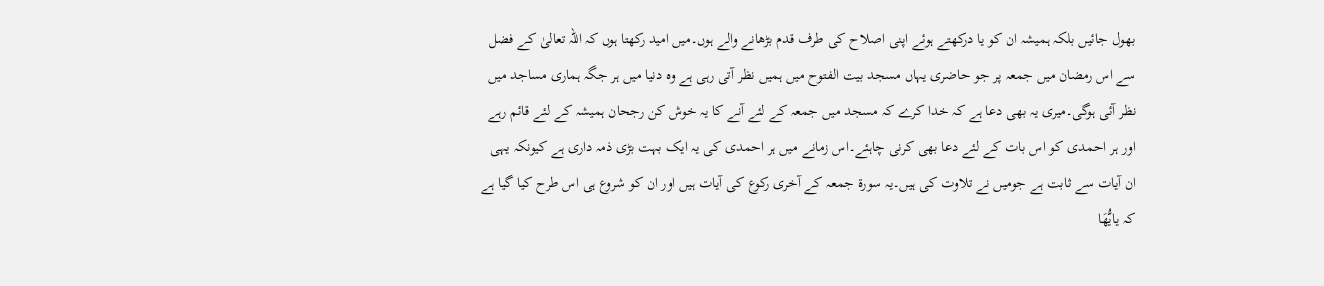بھول جائیں بلکہ ہمیشہ ان کو یا درکھتے ہوئے اپنی اصلاح کی طرف قدم بڑھانے والے ہوں۔میں امید رکھتا ہوں کہ اللہ تعالیٰ کے فضل سے اس رمضان میں جمعہ پر جو حاضری یہاں مسجد بیت الفتوح میں ہمیں نظر آتی رہی ہے وہ دنیا میں ہر جگہ ہماری مساجد میں نظر آئی ہوگی۔میری یہ بھی دعا ہے کہ خدا کرے کہ مسجد میں جمعہ کے لئے آنے کا یہ خوش کن رجحان ہمیشہ کے لئے قائم رہے اور ہر احمدی کو اس بات کے لئے دعا بھی کرنی چاہئے۔اس زمانے میں ہر احمدی کی یہ ایک بہت بڑی ذمہ داری ہے کیونکہ یہی ان آیات سے ثابت ہے جومیں نے تلاوت کی ہیں۔یہ سورۃ جمعہ کے آخری رکوع کی آیات ہیں اور ان کو شروع ہی اس طرح کیا گیا ہے کہ یايُّهَا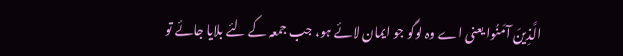الَّذِينَ آمَنُوا یعنی اے وہ لوگو جو ایمان لائے ہو، جب جمعہ کے لئے بلایا جائے تو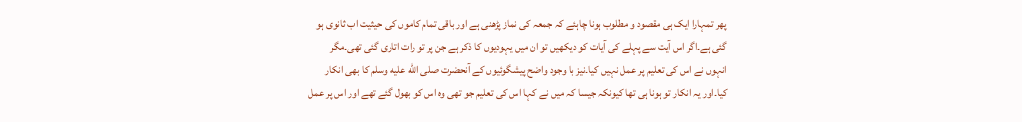پھر تمہارا ایک ہی مقصود و مطلوب ہونا چاہئے کہ جمعہ کی نماز پڑھنی ہے اور باقی تمام کاموں کی حیثیت اب ثانوی ہو گئی ہے۔اگر اس آیت سے پہلے کی آیات کو دیکھیں تو ان میں یہودیوں کا ذکر ہے جن پر تو رات اتاری گئی تھی۔مگر انہوں نے اس کی تعلیم پر عمل نہیں کیا۔نیز با وجود واضح پیشگوئیوں کے آنحضرت صلى الله عليه وسلم کا بھی انکار کیا۔اور یہ انکار تو ہونا ہی تھا کیونکہ جیسا کہ میں نے کہا اس کی تعلیم جو تھی وہ اس کو بھول گئے تھے اور اس پر عمل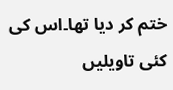ختم کر دیا تھا۔اس کی کئی تاویلیں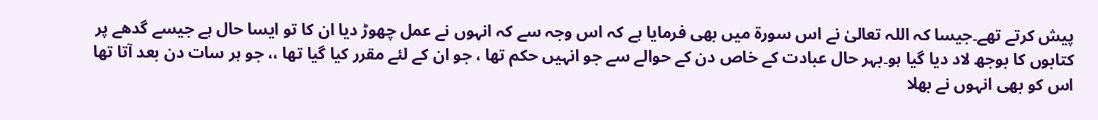پیش کرتے تھے۔جیسا کہ اللہ تعالیٰ نے اس سورۃ میں بھی فرمایا ہے کہ اس وجہ سے کہ انہوں نے عمل چھوڑ دیا ان کا تو ایسا حال ہے جیسے گدھے پر کتابوں کا بوجھ لاد دیا گیا ہو۔بہر حال عبادت کے خاص دن کے حوالے سے جو انہیں حکم تھا ، جو ان کے لئے مقرر کیا گیا تھا ،، جو ہر سات دن بعد آتا تھا اس کو بھی انہوں نے بھلا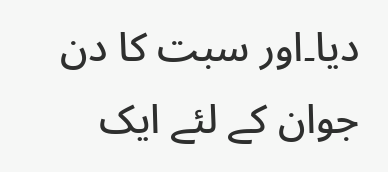دیا۔اور سبت کا دن جوان کے لئے ایک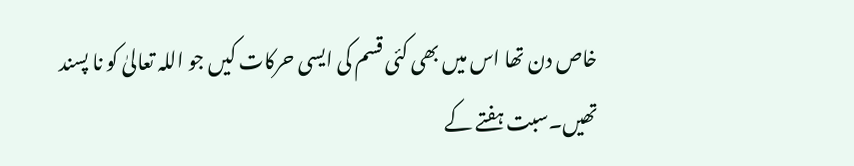خاص دن تھا اس میں بھی کئی قسم کی ایسی حرکات کیں جو اللہ تعالیٰ کو نا پسند تھیں۔سبت ہفتے کے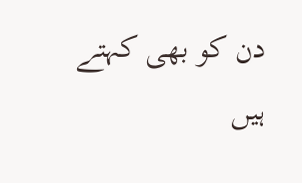دن کو بھی کہتے ہیں